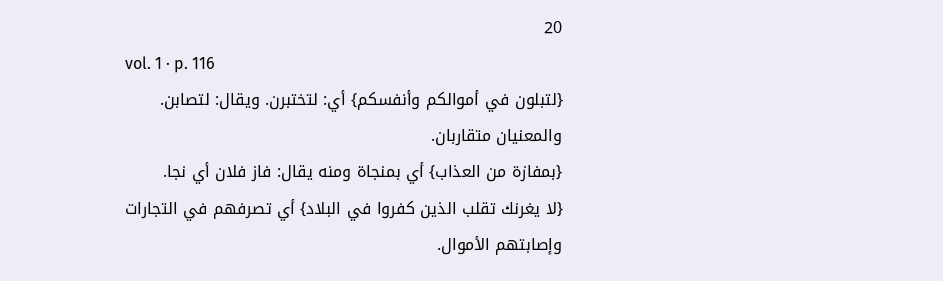20
vol. 1 · p. 116
{لتبلون في أموالكم وأنفسكم} أي: لتختبرن. ويقال: لتصابن. والمعنيان متقاربان.
{بمفازة من العذاب} أي بمنجاة ومنه يقال: فاز فلان أي نجا.
{لا يغرنك تقلب الذين كفروا في البلاد} أي تصرفهم في التجارات وإصابتهم الأموال.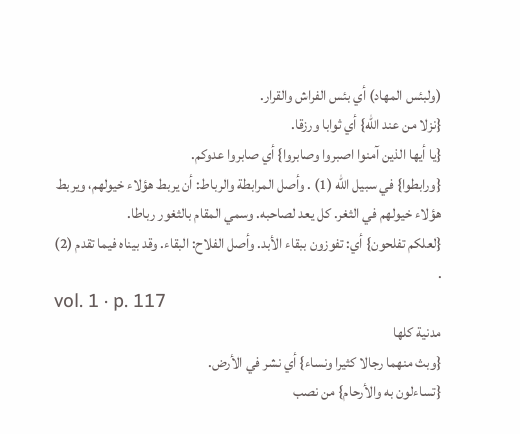(ولبئس المهاد) أي بئس الفراش والقرار.
{نزلا من عند الله} أي ثوابا ورزقا.
{يا أيها الذين آمنوا اصبروا وصابروا} أي صابروا عدوكم.
{ورابطوا} في سبيل الله (1) . وأصل المرابطة والرباط: أن يربط هؤلاء خيولهم، ويربط هؤلاء خيولهم في الثغر. كل يعد لصاحبه. وسمي المقام بالثغور رباطا.
{لعلكم تفلحون} أي: تفوزون ببقاء الأبد. وأصل الفلاح: البقاء. وقد بيناه فيما تقدم (2) .
vol. 1 · p. 117
مدنية كلها
{وبث منهما رجالا كثيرا ونساء} أي نشر في الأرض.
{تساءلون به والأرحام} من نصب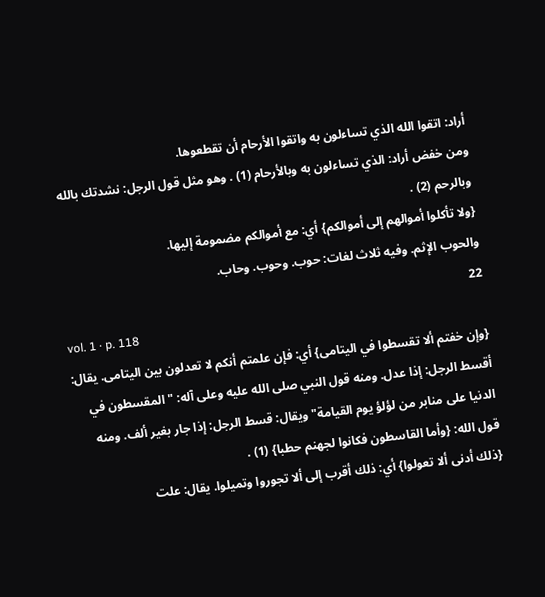أراد: اتقوا الله الذي تساءلون به واتقوا الأرحام أن تقطعوها.
ومن خفض أراد: الذي تساءلون به وبالأرحام (1) . وهو مثل قول الرجل: نشدتك بالله وبالرحم (2) .
{ولا تأكلوا أموالهم إلى أموالكم} أي: مع أموالكم مضمومة إليها.
والحوب الإثم. وفيه ثلاث لغات: حوب. وحوب. وحاب.
22
vol. 1 · p. 118
{وإن خفتم ألا تقسطوا في اليتامى} أي: فإن علمتم أنكم لا تعدلون بين اليتامى. يقال: أقسط الرجل: إذا عدل. ومنه قول النبي صلى الله عليه وعلى آله: "المقسطون في الدنيا على منابر من لؤلؤ يوم القيامة" ويقال: قسط الرجل: إذا جار بغير ألف. ومنه قول الله: {وأما القاسطون فكانوا لجهنم حطبا} (1) .
{ذلك أدنى ألا تعولوا} أي: ذلك أقرب إلى ألا تجوروا وتميلوا. يقال: علت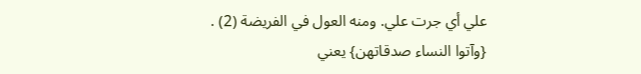علي أي جرت علي. ومنه العول في الفريضة (2) .
{وآتوا النساء صدقاتهن} يعني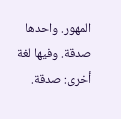المهور. واحدها صدقة. وفيها لغة أخرى: صدقة.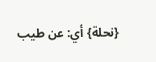{نحلة} أي: عن طيب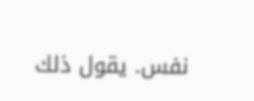نفس. يقول ذلك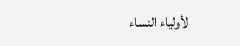لأولياء النساء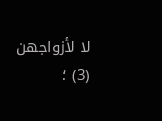لا لأزواجهن (3) ؛